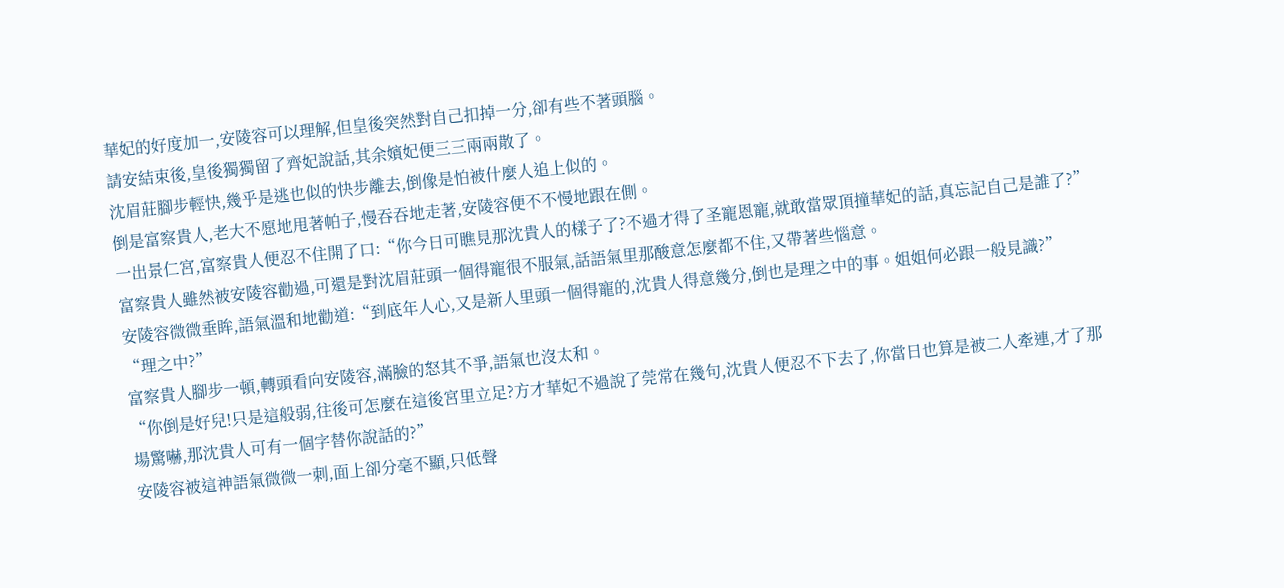華妃的好度加一,安陵容可以理解,但皇後突然對自己扣掉一分,卻有些不著頭腦。
請安結束後,皇後獨獨留了齊妃說話,其余嬪妃便三三兩兩散了。
沈眉莊腳步輕快,幾乎是逃也似的快步離去,倒像是怕被什麼人追上似的。
倒是富察貴人,老大不愿地甩著帕子,慢吞吞地走著,安陵容便不不慢地跟在側。
一出景仁宮,富察貴人便忍不住開了口:“你今日可瞧見那沈貴人的樣子了?不過才得了圣寵恩寵,就敢當眾頂撞華妃的話,真忘記自己是誰了?”
富察貴人雖然被安陵容勸過,可還是對沈眉莊頭一個得寵很不服氣,話語氣里那酸意怎麼都不住,又帶著些惱意。
安陵容微微垂眸,語氣溫和地勸道:“到底年人心,又是新人里頭一個得寵的,沈貴人得意幾分,倒也是理之中的事。姐姐何必跟一般見識?”
“理之中?”
富察貴人腳步一頓,轉頭看向安陵容,滿臉的怒其不爭,語氣也沒太和。
“你倒是好兒!只是這般弱,往後可怎麼在這後宮里立足?方才華妃不過說了莞常在幾句,沈貴人便忍不下去了,你當日也算是被二人牽連,才了那場驚嚇,那沈貴人可有一個字替你說話的?”
安陵容被這神語氣微微一刺,面上卻分毫不顯,只低聲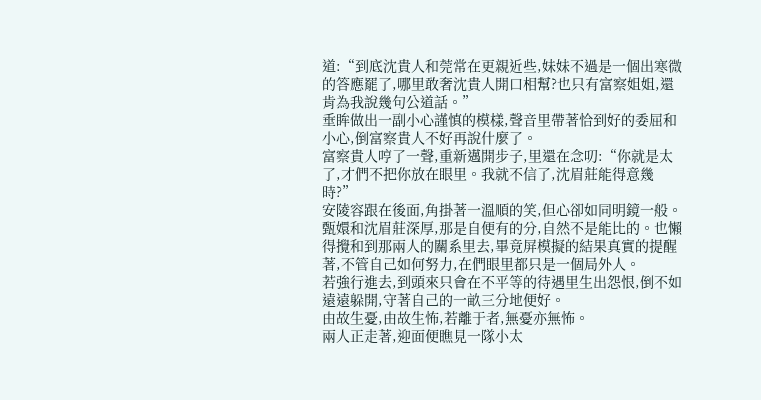道:“到底沈貴人和莞常在更親近些,妹妹不過是一個出寒微的答應罷了,哪里敢奢沈貴人開口相幫?也只有富察姐姐,還肯為我說幾句公道話。”
垂眸做出一副小心謹慎的模樣,聲音里帶著恰到好的委屈和小心,倒富察貴人不好再說什麼了。
富察貴人哼了一聲,重新邁開步子,里還在念叨:“你就是太了,才們不把你放在眼里。我就不信了,沈眉莊能得意幾時?”
安陵容跟在後面,角掛著一溫順的笑,但心卻如同明鏡一般。
甄嬛和沈眉莊深厚,那是自便有的分,自然不是能比的。也懶得攪和到那兩人的關系里去,畢竟屏模擬的結果真實的提醒著,不管自己如何努力,在們眼里都只是一個局外人。
若強行進去,到頭來只會在不平等的待遇里生出怨恨,倒不如遠遠躲開,守著自己的一畝三分地便好。
由故生憂,由故生怖,若離于者,無憂亦無怖。
兩人正走著,迎面便瞧見一隊小太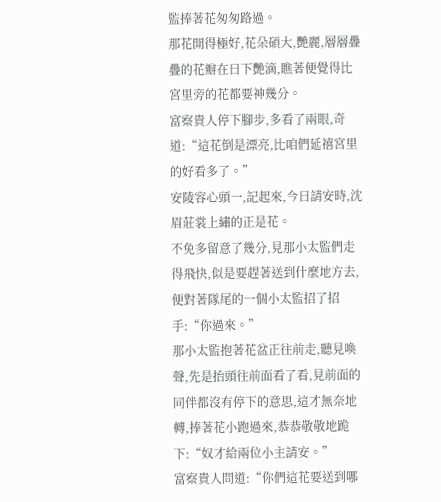監捧著花匆匆路過。
那花開得極好,花朵碩大,艷麗,層層疊疊的花瓣在日下艷滴,瞧著便覺得比宮里旁的花都要神幾分。
富察貴人停下腳步,多看了兩眼,奇道:“這花倒是漂亮,比咱們延禧宮里的好看多了。”
安陵容心頭一,記起來,今日請安時,沈眉莊裳上繡的正是花。
不免多留意了幾分,見那小太監們走得飛快,似是要趕著送到什麼地方去,便對著隊尾的一個小太監招了招手:“你過來。”
那小太監抱著花盆正往前走,聽見喚聲,先是抬頭往前面看了看,見前面的同伴都沒有停下的意思,這才無奈地轉,捧著花小跑過來,恭恭敬敬地跪下:“奴才給兩位小主請安。”
富察貴人問道:“你們這花要送到哪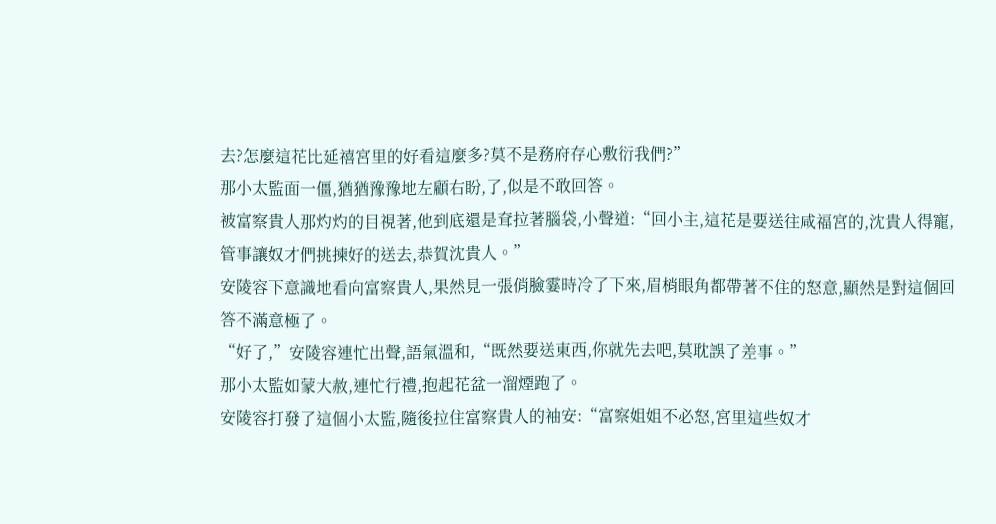去?怎麼這花比延禧宮里的好看這麼多?莫不是務府存心敷衍我們?”
那小太監面一僵,猶猶豫豫地左顧右盼,了,似是不敢回答。
被富察貴人那灼灼的目視著,他到底還是耷拉著腦袋,小聲道:“回小主,這花是要送往咸福宮的,沈貴人得寵,管事讓奴才們挑揀好的送去,恭賀沈貴人。”
安陵容下意識地看向富察貴人,果然見一張俏臉霎時冷了下來,眉梢眼角都帶著不住的怒意,顯然是對這個回答不滿意極了。
“好了,”安陵容連忙出聲,語氣溫和,“既然要送東西,你就先去吧,莫耽誤了差事。”
那小太監如蒙大赦,連忙行禮,抱起花盆一溜煙跑了。
安陵容打發了這個小太監,隨後拉住富察貴人的袖安:“富察姐姐不必怒,宮里這些奴才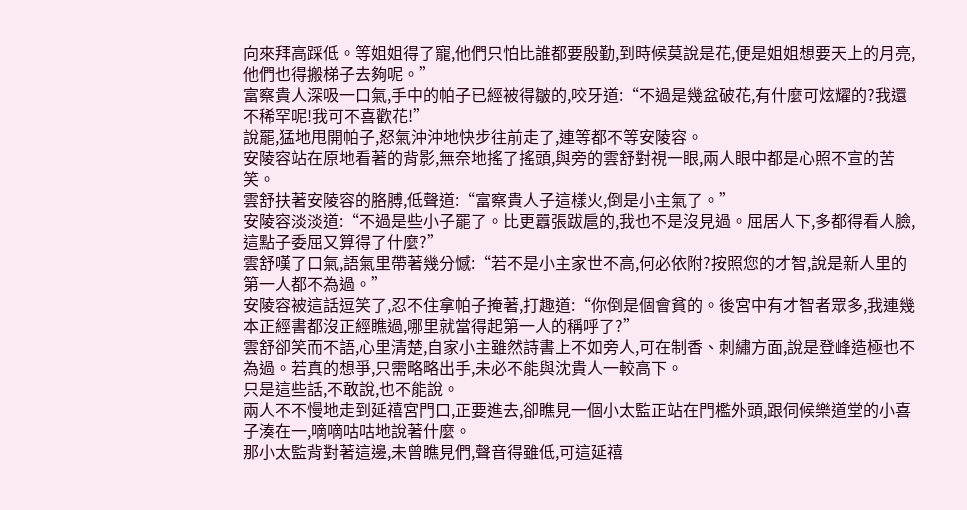向來拜高踩低。等姐姐得了寵,他們只怕比誰都要殷勤,到時候莫說是花,便是姐姐想要天上的月亮,他們也得搬梯子去夠呢。”
富察貴人深吸一口氣,手中的帕子已經被得皺的,咬牙道:“不過是幾盆破花,有什麼可炫耀的?我還不稀罕呢!我可不喜歡花!”
說罷,猛地甩開帕子,怒氣沖沖地快步往前走了,連等都不等安陵容。
安陵容站在原地看著的背影,無奈地搖了搖頭,與旁的雲舒對視一眼,兩人眼中都是心照不宣的苦笑。
雲舒扶著安陵容的胳膊,低聲道:“富察貴人子這樣火,倒是小主氣了。”
安陵容淡淡道:“不過是些小子罷了。比更囂張跋扈的,我也不是沒見過。屈居人下,多都得看人臉,這點子委屈又算得了什麼?”
雲舒嘆了口氣,語氣里帶著幾分憾:“若不是小主家世不高,何必依附?按照您的才智,說是新人里的第一人都不為過。”
安陵容被這話逗笑了,忍不住拿帕子掩著,打趣道:“你倒是個會貧的。後宮中有才智者眾多,我連幾本正經書都沒正經瞧過,哪里就當得起第一人的稱呼了?”
雲舒卻笑而不語,心里清楚,自家小主雖然詩書上不如旁人,可在制香、刺繡方面,說是登峰造極也不為過。若真的想爭,只需略略出手,未必不能與沈貴人一較高下。
只是這些話,不敢說,也不能說。
兩人不不慢地走到延禧宮門口,正要進去,卻瞧見一個小太監正站在門檻外頭,跟伺候樂道堂的小喜子湊在一,嘀嘀咕咕地說著什麼。
那小太監背對著這邊,未曾瞧見們,聲音得雖低,可這延禧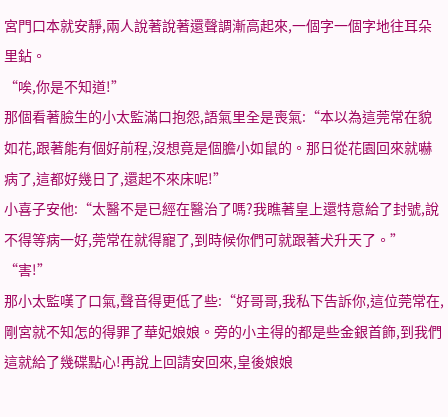宮門口本就安靜,兩人說著說著還聲調漸高起來,一個字一個字地往耳朵里鉆。
“唉,你是不知道!”
那個看著臉生的小太監滿口抱怨,語氣里全是喪氣:“本以為這莞常在貌如花,跟著能有個好前程,沒想竟是個膽小如鼠的。那日從花園回來就嚇病了,這都好幾日了,還起不來床呢!”
小喜子安他:“太醫不是已經在醫治了嗎?我瞧著皇上還特意給了封號,說不得等病一好,莞常在就得寵了,到時候你們可就跟著犬升天了。”
“害!”
那小太監嘆了口氣,聲音得更低了些:“好哥哥,我私下告訴你,這位莞常在,剛宮就不知怎的得罪了華妃娘娘。旁的小主得的都是些金銀首飾,到我們這就給了幾碟點心!再說上回請安回來,皇後娘娘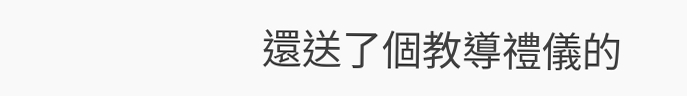還送了個教導禮儀的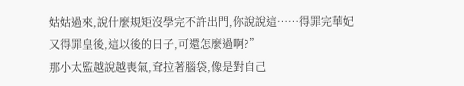姑姑過來,說什麼規矩沒學完不許出門,你說說這……得罪完華妃又得罪皇後,這以後的日子,可還怎麼過啊?”
那小太監越說越喪氣,耷拉著腦袋,像是對自己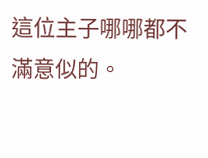這位主子哪哪都不滿意似的。